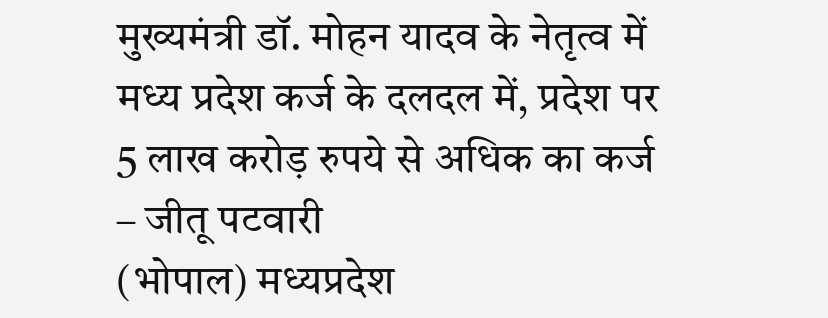मुख्यमंत्री डॉ. मोहन यादव के नेतृत्व में मध्य प्रदेश कर्ज के दलदल में, प्रदेश पर 5 लाख करोड़ रुपये से अधिक का कर्ज – जीतू पटवारी
(भोपाल) मध्यप्रदेश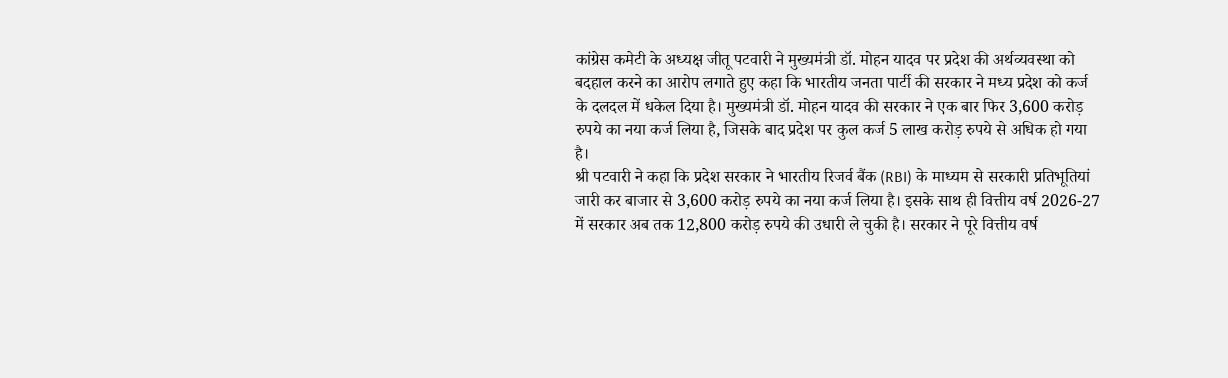कांग्रेस कमेटी के अध्यक्ष जीतू पटवारी ने मुख्यमंत्री डॉ. मोहन यादव पर प्रदेश की अर्थव्यवस्था को बदहाल करने का आरोप लगाते हुए कहा कि भारतीय जनता पार्टी की सरकार ने मध्य प्रदेश को कर्ज के दलदल में धकेल दिया है। मुख्यमंत्री डॉ. मोहन यादव की सरकार ने एक बार फिर 3,600 करोड़ रुपये का नया कर्ज लिया है, जिसके बाद प्रदेश पर कुल कर्ज 5 लाख करोड़ रुपये से अधिक हो गया है।
श्री पटवारी ने कहा कि प्रदेश सरकार ने भारतीय रिजर्व बैंक (RBI) के माध्यम से सरकारी प्रतिभूतियां जारी कर बाजार से 3,600 करोड़ रुपये का नया कर्ज लिया है। इसके साथ ही वित्तीय वर्ष 2026-27 में सरकार अब तक 12,800 करोड़ रुपये की उधारी ले चुकी है। सरकार ने पूरे वित्तीय वर्ष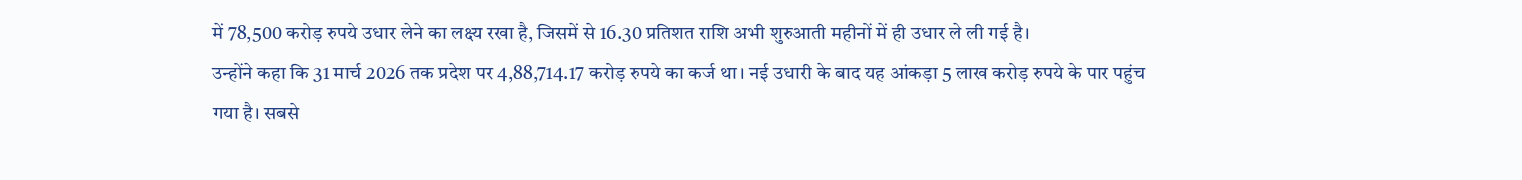में 78,500 करोड़ रुपये उधार लेने का लक्ष्य रखा है, जिसमें से 16.30 प्रतिशत राशि अभी शुरुआती महीनों में ही उधार ले ली गई है।
उन्होंने कहा कि 31 मार्च 2026 तक प्रदेश पर 4,88,714.17 करोड़ रुपये का कर्ज था। नई उधारी के बाद यह आंकड़ा 5 लाख करोड़ रुपये के पार पहुंच गया है। सबसे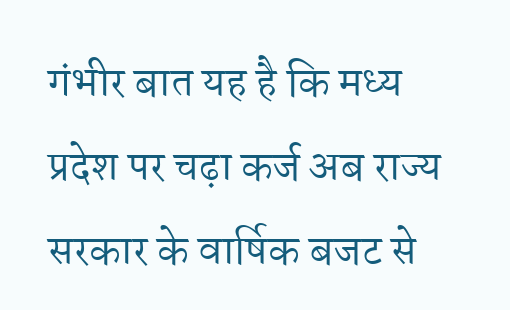गंभीर बात यह है कि मध्य प्रदेश पर चढ़ा कर्ज अब राज्य सरकार के वार्षिक बजट से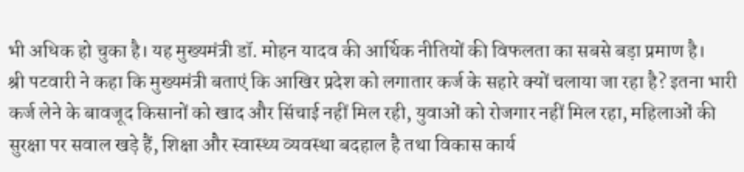भी अधिक हो चुका है। यह मुख्यमंत्री डॉ. मोहन यादव की आर्थिक नीतियों की विफलता का सबसे बड़ा प्रमाण है।
श्री पटवारी ने कहा कि मुख्यमंत्री बताएं कि आखिर प्रदेश को लगातार कर्ज के सहारे क्यों चलाया जा रहा है? इतना भारी कर्ज लेने के बावजूद किसानों को खाद और सिंचाई नहीं मिल रही, युवाओं को रोजगार नहीं मिल रहा, महिलाओं की सुरक्षा पर सवाल खड़े हैं, शिक्षा और स्वास्थ्य व्यवस्था बदहाल है तथा विकास कार्य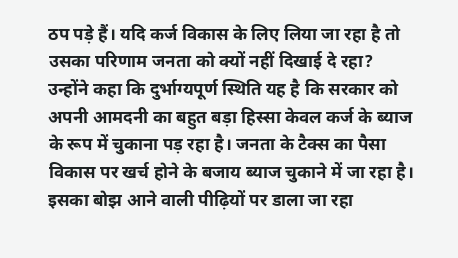ठप पड़े हैं। यदि कर्ज विकास के लिए लिया जा रहा है तो उसका परिणाम जनता को क्यों नहीं दिखाई दे रहा?
उन्होंने कहा कि दुर्भाग्यपूर्ण स्थिति यह है कि सरकार को अपनी आमदनी का बहुत बड़ा हिस्सा केवल कर्ज के ब्याज के रूप में चुकाना पड़ रहा है। जनता के टैक्स का पैसा विकास पर खर्च होने के बजाय ब्याज चुकाने में जा रहा है। इसका बोझ आने वाली पीढ़ियों पर डाला जा रहा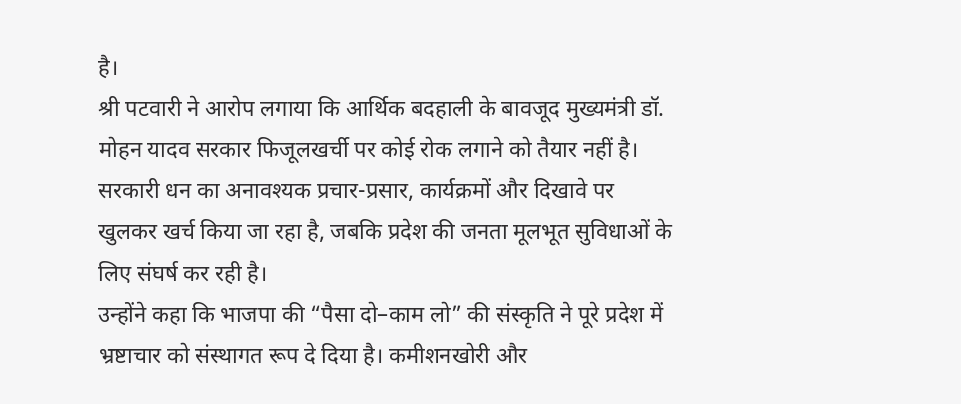है।
श्री पटवारी ने आरोप लगाया कि आर्थिक बदहाली के बावजूद मुख्यमंत्री डॉ. मोहन यादव सरकार फिजूलखर्ची पर कोई रोक लगाने को तैयार नहीं है। सरकारी धन का अनावश्यक प्रचार-प्रसार, कार्यक्रमों और दिखावे पर खुलकर खर्च किया जा रहा है, जबकि प्रदेश की जनता मूलभूत सुविधाओं के लिए संघर्ष कर रही है।
उन्होंने कहा कि भाजपा की “पैसा दो–काम लो” की संस्कृति ने पूरे प्रदेश में भ्रष्टाचार को संस्थागत रूप दे दिया है। कमीशनखोरी और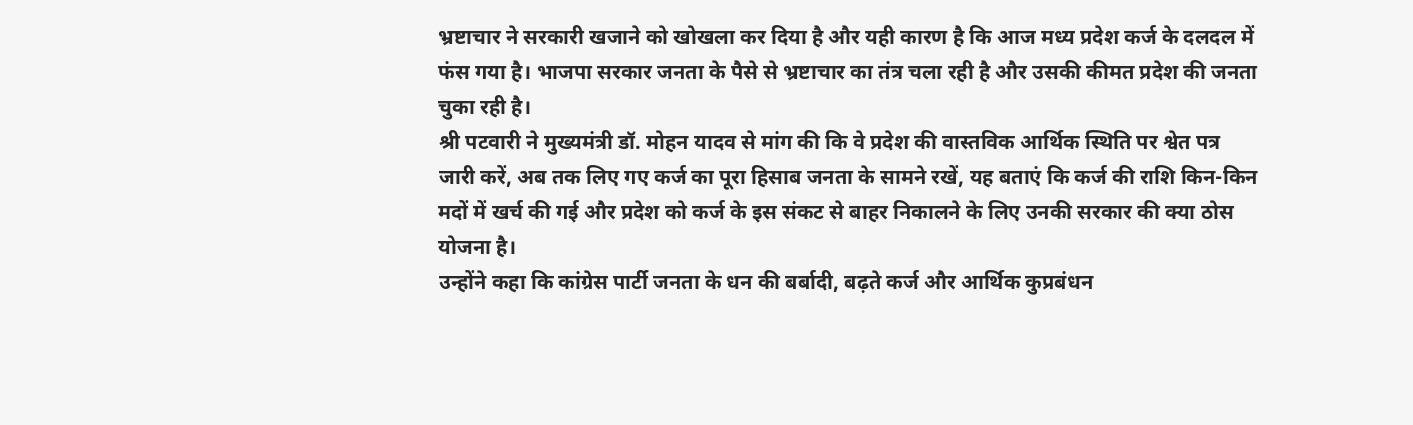भ्रष्टाचार ने सरकारी खजाने को खोखला कर दिया है और यही कारण है कि आज मध्य प्रदेश कर्ज के दलदल में फंस गया है। भाजपा सरकार जनता के पैसे से भ्रष्टाचार का तंत्र चला रही है और उसकी कीमत प्रदेश की जनता चुका रही है।
श्री पटवारी ने मुख्यमंत्री डॉ. मोहन यादव से मांग की कि वे प्रदेश की वास्तविक आर्थिक स्थिति पर श्वेत पत्र जारी करें, अब तक लिए गए कर्ज का पूरा हिसाब जनता के सामने रखें, यह बताएं कि कर्ज की राशि किन-किन मदों में खर्च की गई और प्रदेश को कर्ज के इस संकट से बाहर निकालने के लिए उनकी सरकार की क्या ठोस योजना है।
उन्होंने कहा कि कांग्रेस पार्टी जनता के धन की बर्बादी, बढ़ते कर्ज और आर्थिक कुप्रबंधन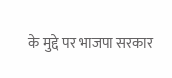के मुद्दे पर भाजपा सरकार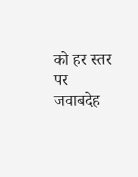को हर स्तर पर जवाबदेह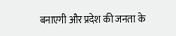बनाएगी और प्रदेश की जनता के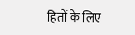हितों के लिए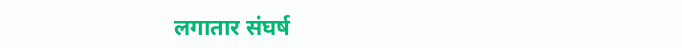लगातार संघर्ष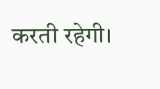करती रहेगी।